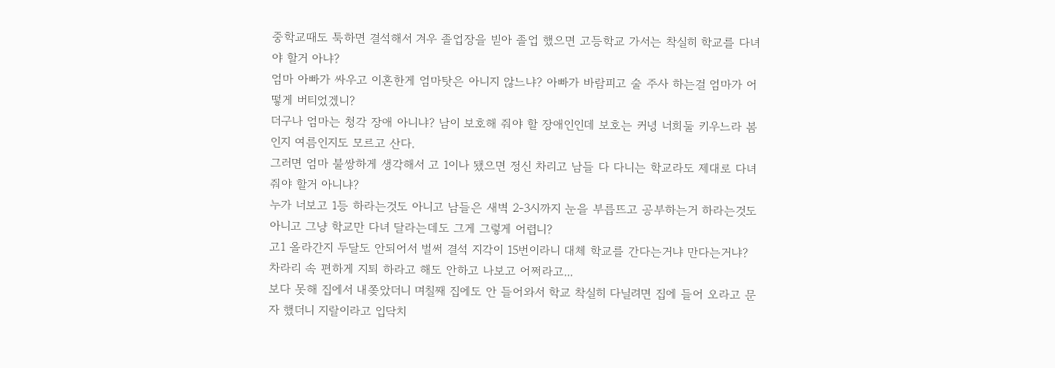중학교때도 툭하면 결석해서 겨우 졸업장을 빋아 졸업 했으면 고등학교 가서는 착실히 학교를 다녀야 할거 아냐?
엄마 아빠가 싸우고 이혼한게 엄마탓은 아니지 않느냐? 아빠가 바람피고 술 주사 하는걸 엄마가 어떻게 버티었겠니?
더구나 엄마는 청각 장애 아니냐? 남이 보호해 줘야 할 장애인인데 보호는 커녕 너희둘 키우느라 봄인지 여름인지도 모르고 산다.
그러면 엄마 불쌍하게 생각해서 고 1이나 됐으면 정신 차리고 남들 다 다니는 학교라도 제대로 다녀 줘야 할거 아니냐?
누가 너보고 1등 하라는것도 아니고 남들은 새벽 2-3시까지 눈을 부릅뜨고 공부하는거 하라는것도 아니고 그냥 학교만 다녀 달라는데도 그게 그렇게 어렵니?
고1 올라간지 두달도 안되어서 벌써 결석 지각이 15번이라니 대체 학교를 간다는거냐 만다는거냐?
차라리 속 편하게 지퇴 하라고 해도 안하고 나보고 어쩌라고...
보다 못해 집에서 내쫒았더니 며칠째 집에도 안 들어와서 학교 착실히 다닐려면 집에 들어 오라고 문자 했더니 지랄이라고 입닥치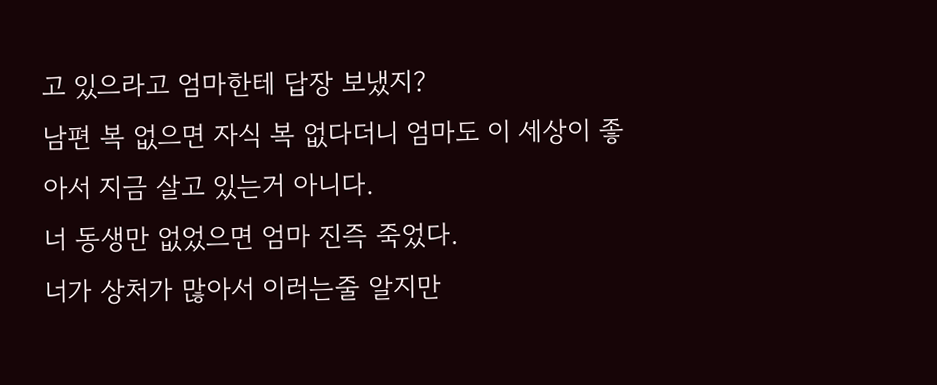고 있으라고 엄마한테 답장 보냈지?
남편 복 없으면 자식 복 없다더니 엄마도 이 세상이 좋아서 지금 살고 있는거 아니다.
너 동생만 없었으면 엄마 진즉 죽었다.
너가 상처가 많아서 이러는줄 알지만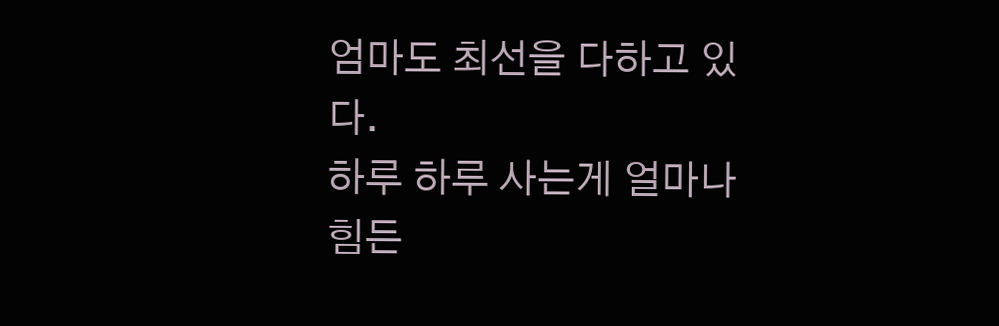엄마도 최선을 다하고 있다.
하루 하루 사는게 얼마나 힘든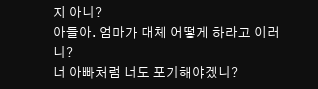지 아니?
아들아. 엄마가 대체 어떻게 하라고 이러니?
너 아빠처럼 너도 포기해야겠니?